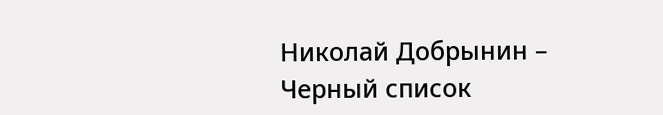Николай Добрынин – Черный список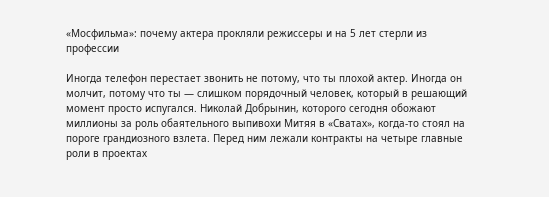«Мосфильма»: почему актера прокляли режиссеры и на 5 лет стерли из профессии

Иногда телефон перестает звонить не потому, что ты плохой актер. Иногда он молчит, потому что ты — слишком порядочный человек, который в решающий момент просто испугался. Николай Добрынин, которого сегодня обожают миллионы за роль обаятельного выпивохи Митяя в «Сватах», когда-то стоял на пороге грандиозного взлета. Перед ним лежали контракты на четыре главные роли в проектах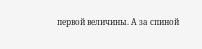первой величины. А за спиной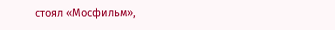стоял «Мосфильм»,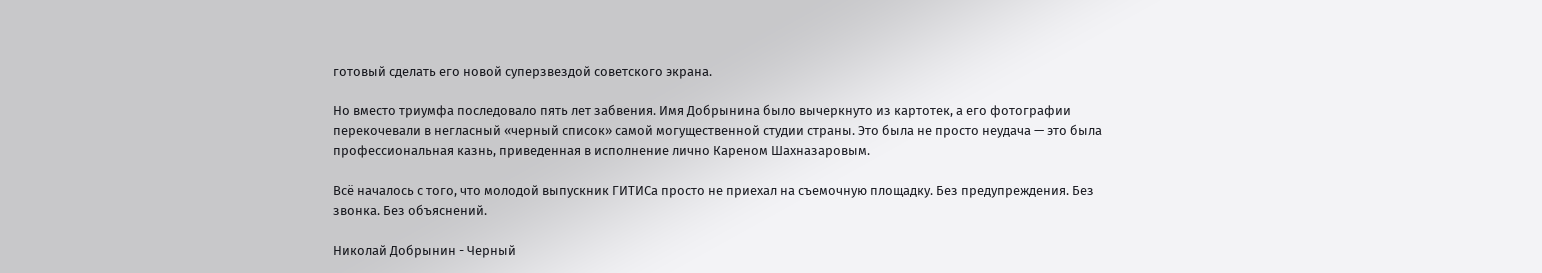готовый сделать его новой суперзвездой советского экрана.

Но вместо триумфа последовало пять лет забвения. Имя Добрынина было вычеркнуто из картотек, а его фотографии перекочевали в негласный «черный список» самой могущественной студии страны. Это была не просто неудача — это была профессиональная казнь, приведенная в исполнение лично Кареном Шахназаровым.

Всё началось с того, что молодой выпускник ГИТИСа просто не приехал на съемочную площадку. Без предупреждения. Без звонка. Без объяснений.

Николай Добрынин - Черный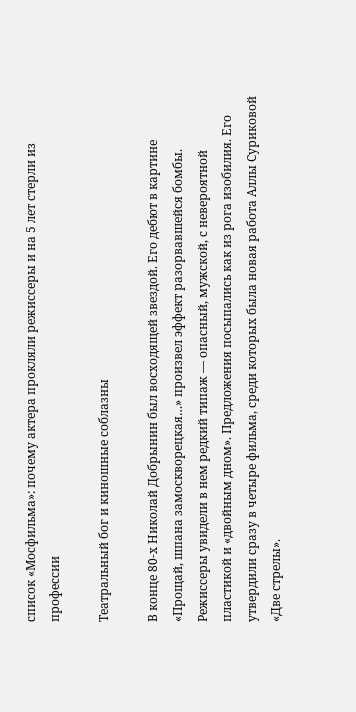список «Мосфильма»: почему актера прокляли режиссеры и на 5 лет стерли из профессии

Театральный бог и киношные соблазны

В конце 80-х Николай Добрынин был восходящей звездой. Его дебют в картине «Прощай, шпана замоскворецкая…» произвел эффект разорвавшейся бомбы. Режиссеры увидели в нем редкий типаж — опасный, мужской, с невероятной пластикой и «двойным дном». Предложения посыпались как из рога изобилия. Его утвердили сразу в четыре фильма, среди которых была новая работа Аллы Суриковой «Две стрелы».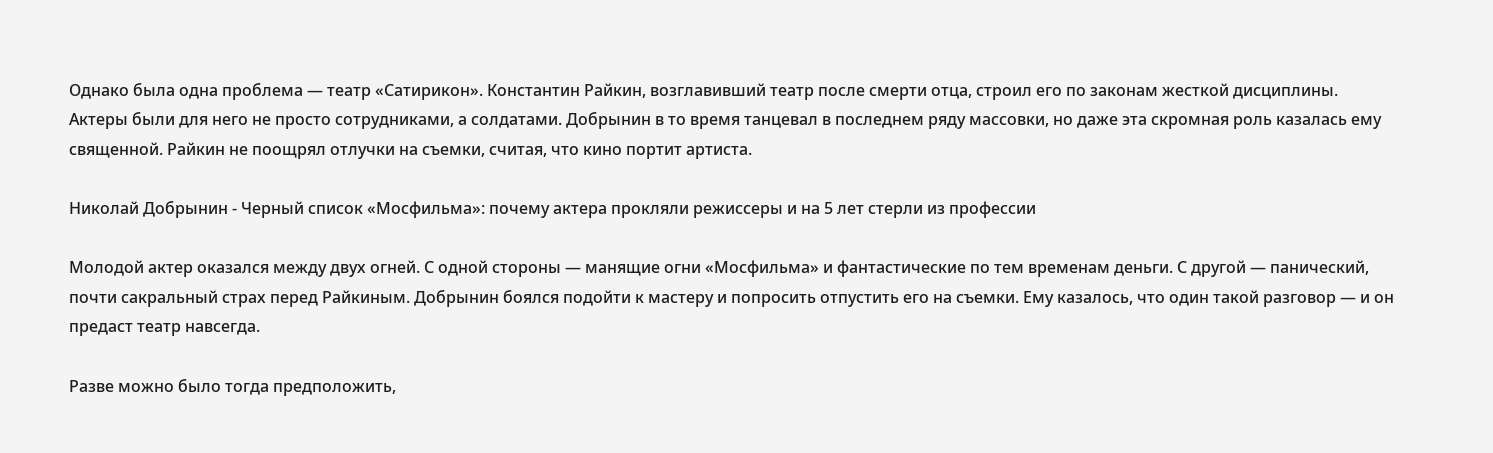Однако была одна проблема — театр «Сатирикон». Константин Райкин, возглавивший театр после смерти отца, строил его по законам жесткой дисциплины. Актеры были для него не просто сотрудниками, а солдатами. Добрынин в то время танцевал в последнем ряду массовки, но даже эта скромная роль казалась ему священной. Райкин не поощрял отлучки на съемки, считая, что кино портит артиста.

Николай Добрынин - Черный список «Мосфильма»: почему актера прокляли режиссеры и на 5 лет стерли из профессии

Молодой актер оказался между двух огней. С одной стороны — манящие огни «Мосфильма» и фантастические по тем временам деньги. С другой — панический, почти сакральный страх перед Райкиным. Добрынин боялся подойти к мастеру и попросить отпустить его на съемки. Ему казалось, что один такой разговор — и он предаст театр навсегда.

Разве можно было тогда предположить,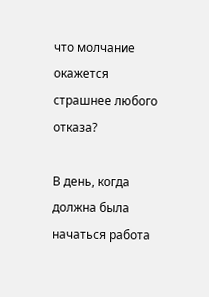что молчание окажется страшнее любого отказа?

В день, когда должна была начаться работа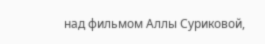над фильмом Аллы Суриковой,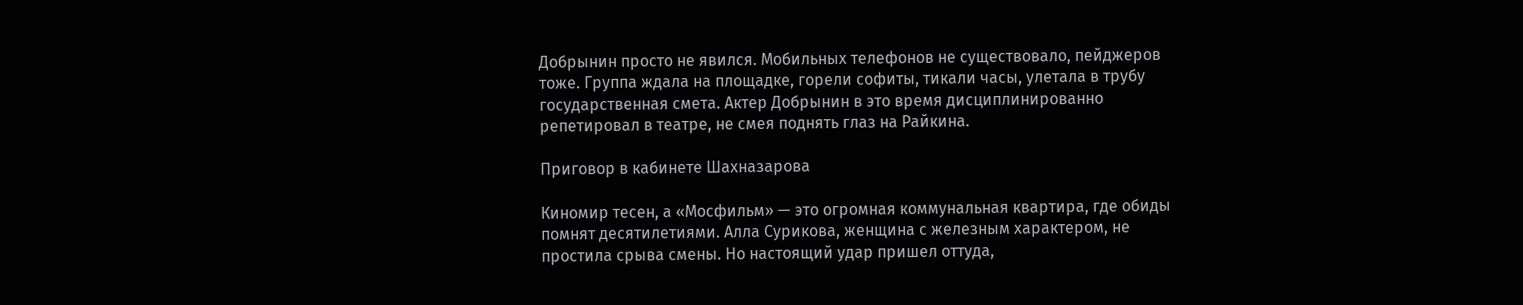Добрынин просто не явился. Мобильных телефонов не существовало, пейджеров тоже. Группа ждала на площадке, горели софиты, тикали часы, улетала в трубу государственная смета. Актер Добрынин в это время дисциплинированно репетировал в театре, не смея поднять глаз на Райкина.

Приговор в кабинете Шахназарова

Киномир тесен, а «Мосфильм» — это огромная коммунальная квартира, где обиды помнят десятилетиями. Алла Сурикова, женщина с железным характером, не простила срыва смены. Но настоящий удар пришел оттуда,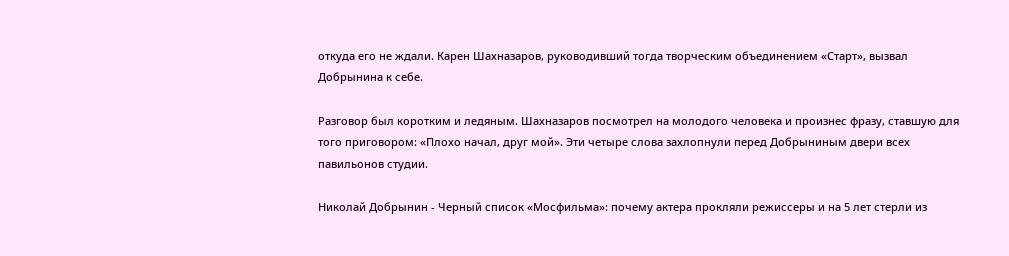откуда его не ждали. Карен Шахназаров, руководивший тогда творческим объединением «Старт», вызвал Добрынина к себе.

Разговор был коротким и ледяным. Шахназаров посмотрел на молодого человека и произнес фразу, ставшую для того приговором: «Плохо начал, друг мой». Эти четыре слова захлопнули перед Добрыниным двери всех павильонов студии.

Николай Добрынин - Черный список «Мосфильма»: почему актера прокляли режиссеры и на 5 лет стерли из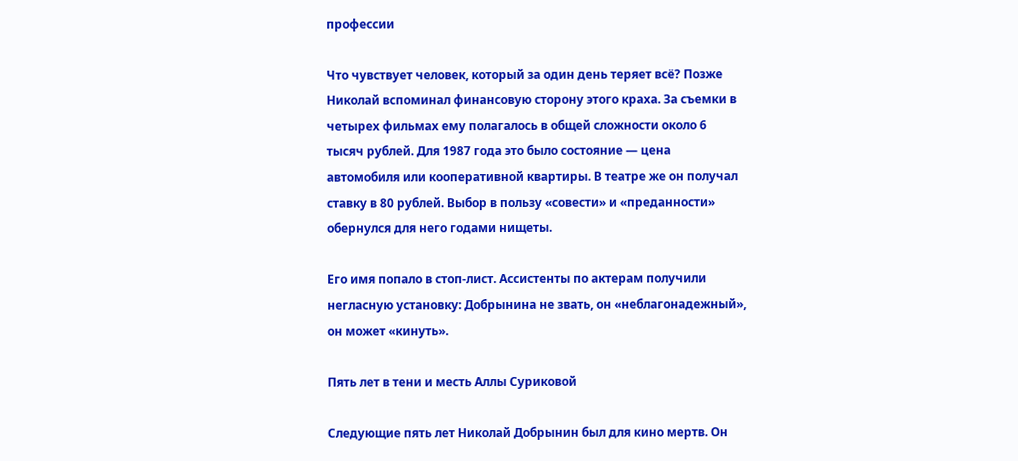профессии

Что чувствует человек, который за один день теряет всё? Позже Николай вспоминал финансовую сторону этого краха. За съемки в четырех фильмах ему полагалось в общей сложности около 6 тысяч рублей. Для 1987 года это было состояние — цена автомобиля или кооперативной квартиры. В театре же он получал ставку в 80 рублей. Выбор в пользу «совести» и «преданности» обернулся для него годами нищеты.

Его имя попало в стоп-лист. Ассистенты по актерам получили негласную установку: Добрынина не звать, он «неблагонадежный», он может «кинуть».

Пять лет в тени и месть Аллы Суриковой

Следующие пять лет Николай Добрынин был для кино мертв. Он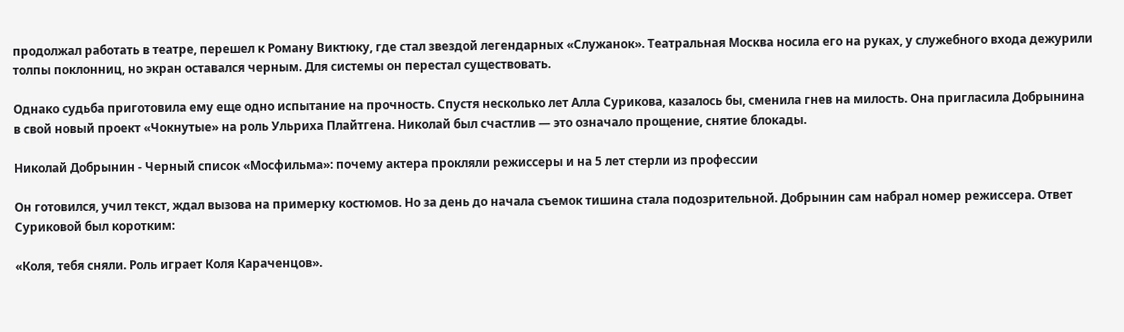продолжал работать в театре, перешел к Роману Виктюку, где стал звездой легендарных «Служанок». Театральная Москва носила его на руках, у служебного входа дежурили толпы поклонниц, но экран оставался черным. Для системы он перестал существовать.

Однако судьба приготовила ему еще одно испытание на прочность. Спустя несколько лет Алла Сурикова, казалось бы, сменила гнев на милость. Она пригласила Добрынина в свой новый проект «Чокнутые» на роль Ульриха Плайтгена. Николай был счастлив — это означало прощение, снятие блокады.

Николай Добрынин - Черный список «Мосфильма»: почему актера прокляли режиссеры и на 5 лет стерли из профессии

Он готовился, учил текст, ждал вызова на примерку костюмов. Но за день до начала съемок тишина стала подозрительной. Добрынин сам набрал номер режиссера. Ответ Суриковой был коротким:

«Коля, тебя сняли. Роль играет Коля Караченцов».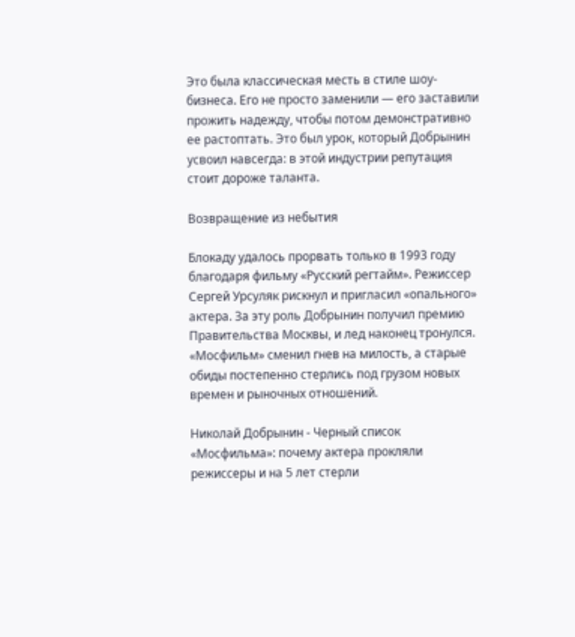Это была классическая месть в стиле шоу-бизнеса. Его не просто заменили — его заставили прожить надежду, чтобы потом демонстративно ее растоптать. Это был урок, который Добрынин усвоил навсегда: в этой индустрии репутация стоит дороже таланта.

Возвращение из небытия

Блокаду удалось прорвать только в 1993 году благодаря фильму «Русский регтайм». Режиссер Сергей Урсуляк рискнул и пригласил «опального» актера. За эту роль Добрынин получил премию Правительства Москвы, и лед наконец тронулся. «Мосфильм» сменил гнев на милость, а старые обиды постепенно стерлись под грузом новых времен и рыночных отношений.

Николай Добрынин - Черный список «Мосфильма»: почему актера прокляли режиссеры и на 5 лет стерли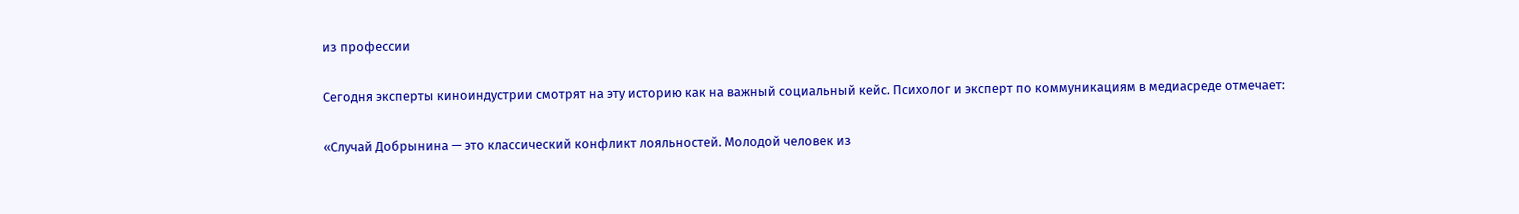из профессии

Сегодня эксперты киноиндустрии смотрят на эту историю как на важный социальный кейс. Психолог и эксперт по коммуникациям в медиасреде отмечает:

«Случай Добрынина — это классический конфликт лояльностей. Молодой человек из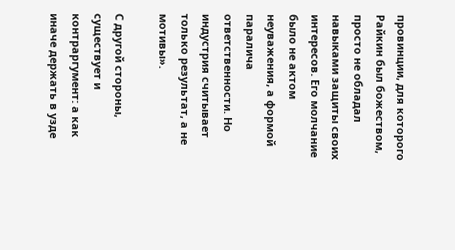провинции, для которого Райкин был божеством, просто не обладал навыками защиты своих интересов. Его молчание было не актом неуважения, а формой паралича ответственности. Но индустрия считывает только результат, а не мотивы».

С другой стороны, существует и контраргумент: а как иначе держать в узде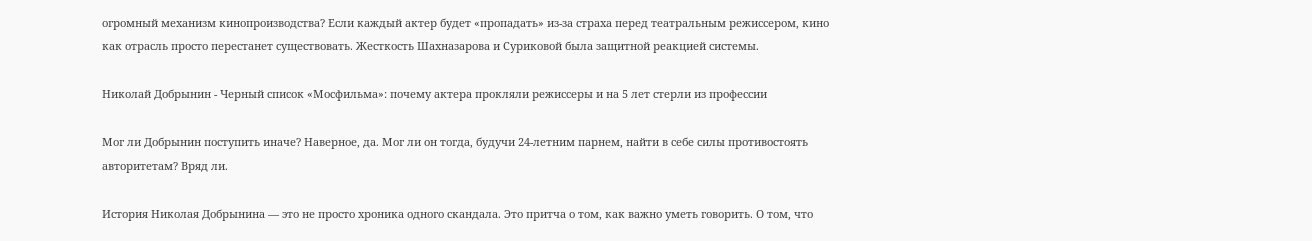огромный механизм кинопроизводства? Если каждый актер будет «пропадать» из-за страха перед театральным режиссером, кино как отрасль просто перестанет существовать. Жесткость Шахназарова и Суриковой была защитной реакцией системы.

Николай Добрынин - Черный список «Мосфильма»: почему актера прокляли режиссеры и на 5 лет стерли из профессии

Мог ли Добрынин поступить иначе? Наверное, да. Мог ли он тогда, будучи 24-летним парнем, найти в себе силы противостоять авторитетам? Вряд ли.

История Николая Добрынина — это не просто хроника одного скандала. Это притча о том, как важно уметь говорить. О том, что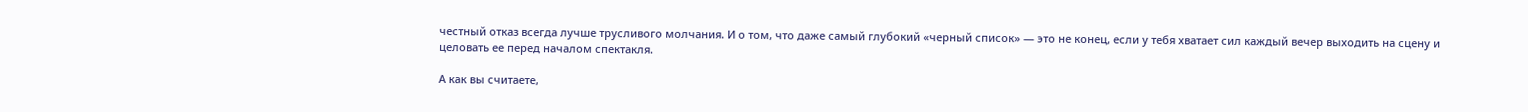честный отказ всегда лучше трусливого молчания. И о том, что даже самый глубокий «черный список» — это не конец, если у тебя хватает сил каждый вечер выходить на сцену и целовать ее перед началом спектакля.

А как вы считаете,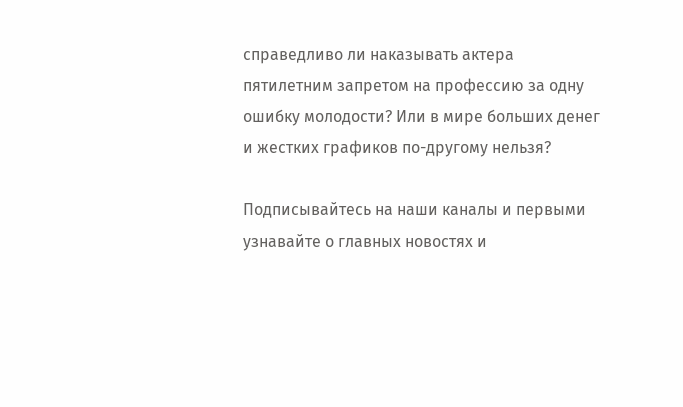справедливо ли наказывать актера пятилетним запретом на профессию за одну ошибку молодости? Или в мире больших денег и жестких графиков по-другому нельзя?

Подписывайтесь на наши каналы и первыми узнавайте о главных новостях и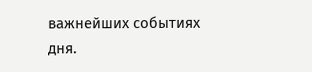важнейших событиях дня.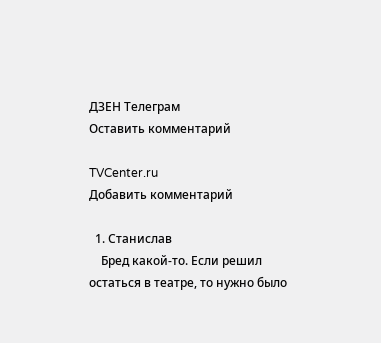ДЗЕН Телеграм
Оставить комментарий

TVCenter.ru
Добавить комментарий

  1. Станислав
    Бред какой-то. Если решил остаться в театре, то нужно было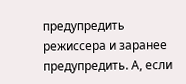предупредить режиссера и заранее предупредить. А, если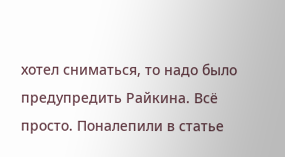хотел сниматься, то надо было предупредить Райкина. Всё просто. Поналепили в статье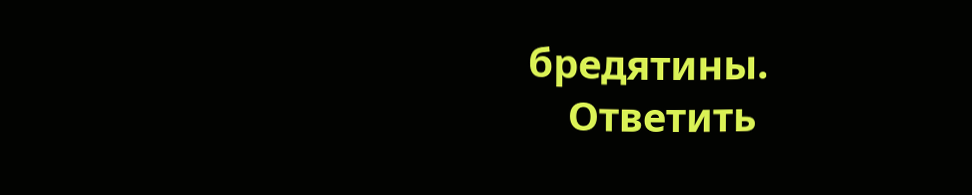бредятины.
    Ответить